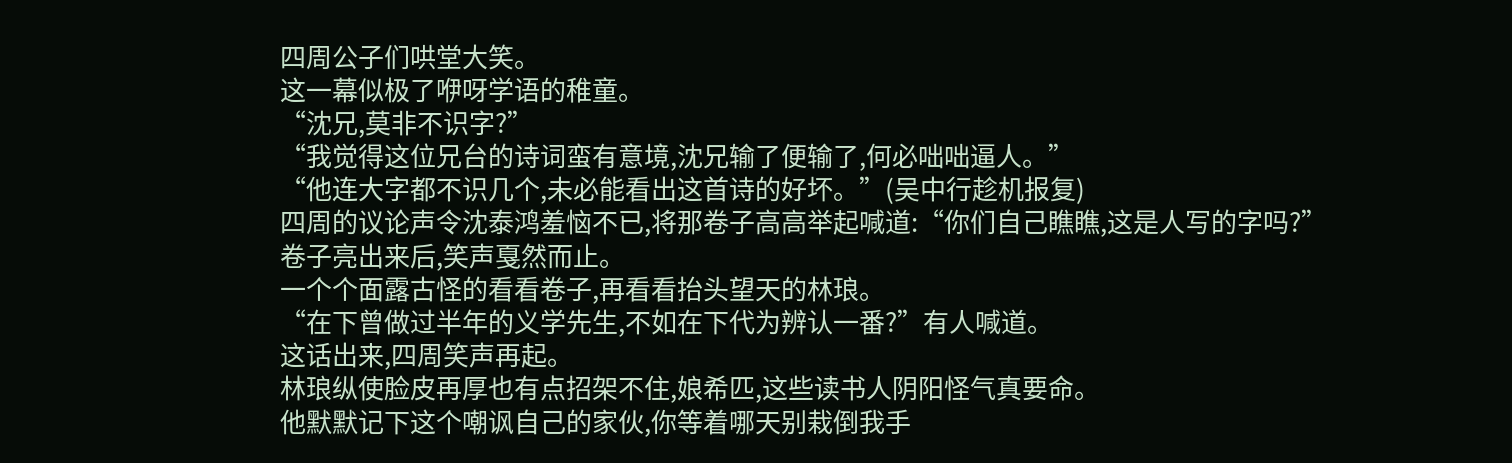四周公子们哄堂大笑。
这一幕似极了咿呀学语的稚童。
“沈兄,莫非不识字?”
“我觉得这位兄台的诗词蛮有意境,沈兄输了便输了,何必咄咄逼人。”
“他连大字都不识几个,未必能看出这首诗的好坏。”(吴中行趁机报复)
四周的议论声令沈泰鸿羞恼不已,将那卷子高高举起喊道:“你们自己瞧瞧,这是人写的字吗?”
卷子亮出来后,笑声戛然而止。
一个个面露古怪的看看卷子,再看看抬头望天的林琅。
“在下曾做过半年的义学先生,不如在下代为辨认一番?”有人喊道。
这话出来,四周笑声再起。
林琅纵使脸皮再厚也有点招架不住,娘希匹,这些读书人阴阳怪气真要命。
他默默记下这个嘲讽自己的家伙,你等着哪天别栽倒我手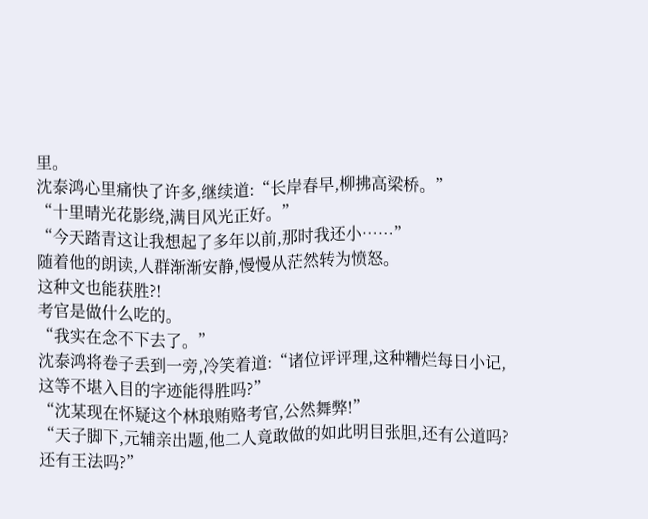里。
沈泰鸿心里痛快了许多,继续道:“长岸春早,柳拂高梁桥。”
“十里晴光花影绕,满目风光正好。”
“今天踏青这让我想起了多年以前,那时我还小……”
随着他的朗读,人群渐渐安静,慢慢从茫然转为愤怒。
这种文也能获胜?!
考官是做什么吃的。
“我实在念不下去了。”
沈泰鸿将卷子丢到一旁,冷笑着道:“诸位评评理,这种糟烂每日小记,这等不堪入目的字迹能得胜吗?”
“沈某现在怀疑这个林琅贿赂考官,公然舞弊!”
“天子脚下,元辅亲出题,他二人竟敢做的如此明目张胆,还有公道吗?还有王法吗?”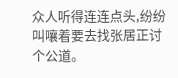众人听得连连点头,纷纷叫嚷着要去找张居正讨个公道。